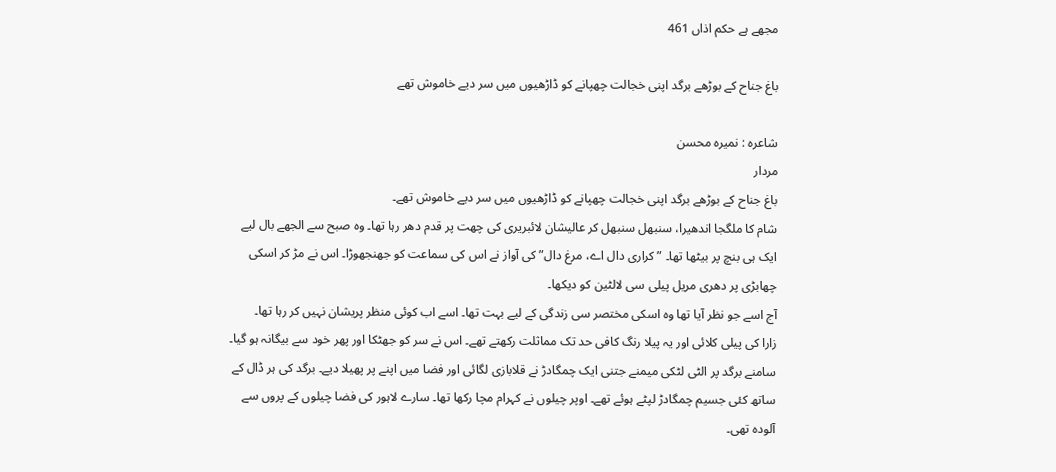مجھے ہے حکم اذاں 461

باغ جناح کے بوڑھے برگد اپنی خجالت چھپانے کو ڈاڑھیوں میں سر دیے خاموش تھے

شاعرہ : نمیرہ محسن
مردار
باغ جناح کے بوڑھے برگد اپنی خجالت چھپانے کو ڈاڑھیوں میں سر دیے خاموش تھے۔
شام کا ملگجا اندھیرا، سنبھل سنبھل کر عالیشان لائبریری کی چھت پر قدم دھر رہا تھا۔ وہ صبح سے الجھے بال لیے ایک ہی بنچ پر بیٹھا تھا۔ ” کراری دال اے، مرغ دال” کی آواز نے اس کی سماعت کو جھنجھوڑا۔ اس نے مڑ کر اسکی چھابڑی پر دھری مریل پیلی سی لالٹین کو دیکھا۔
آج اسے جو نظر آیا تھا وہ اسکی مختصر سی زندگی کے لیے بہت تھا۔ اسے اب کوئی منظر پریشان نہیں کر رہا تھا۔
زارا کی پیلی کلائی اور یہ پیلا رنگ کافی حد تک مماثلت رکھتے تھے۔ اس نے سر کو جھٹکا اور پھر خود سے بیگانہ ہو گیا۔ سامنے برگد پر الٹی لٹکی میمنے جتنی ایک چمگادڑ نے قلابازی لگائی اور فضا میں اپنے پر پھیلا دیے۔ برگد کی ہر ڈال کے ساتھ کئی جسیم چمگادڑ لپٹے ہوئے تھے۔ اوپر چیلوں نے کہرام مچا رکھا تھا۔ سارے لاہور کی فضا چیلوں کے پروں سے آلودہ تھی۔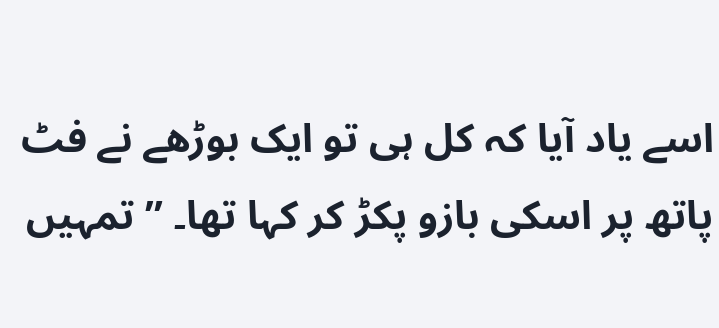اسے یاد آیا کہ کل ہی تو ایک بوڑھے نے فٹ پاتھ پر اسکی بازو پکڑ کر کہا تھا۔ ” تمہیں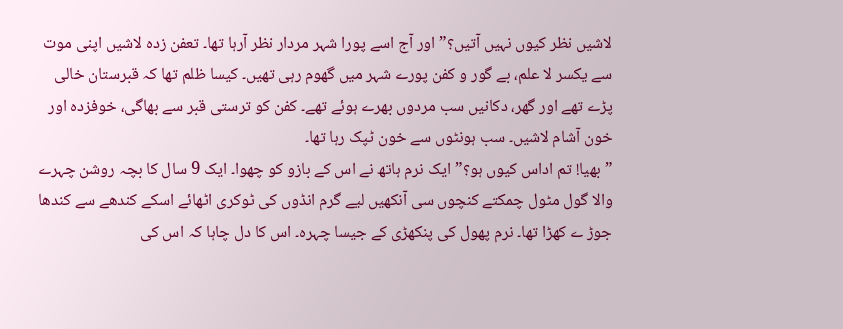لاشیں نظر کیوں نہیں آتیں؟” اور آج اسے پورا شہر مردار نظر آرہا تھا۔ تعفن زدہ لاشیں اپنی موت سے یکسر لا علم، بے گور و کفن پورے شہر میں گھوم رہی تھیں۔ کیسا ظلم تھا کہ قبرستان خالی پڑے تھے اور گھر، دکانیں سب مردوں بھرے ہوئے تھے۔ کفن کو ترستی قبر سے بھاگی، خوفزدہ اور خون آشام لاشیں۔ سب ہونٹوں سے خون ٹپک رہا تھا۔
” بھیا! تم اداس کیوں ہو؟” ایک نرم ہاتھ نے اس کے بازو کو چھوا۔ ایک 9 سال کا بچہ روشن چہرے والا گول مٹول چمکتے کنچوں سی آنکھیں لیے گرم انڈوں کی ٹوکری اٹھائے اسکے کندھے سے کندھا جوڑ ے کھڑا تھا۔ نرم پھول کی پنکھڑی کے جیسا چہرہ۔ اس کا دل چاہا کہ اس کی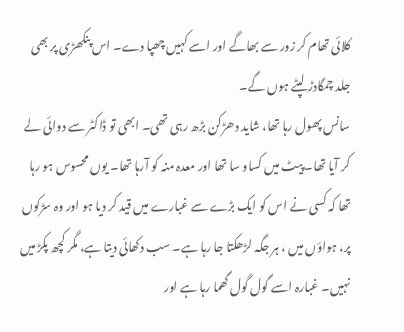کلائی تھام کر زور سے بھاگے اور اسے کہیں چھپا دے۔ اس پنکھڑی پر بھی جلد چمگادڑ لپٹے ہوں گے۔
سانس پھول رہا تھا، شاید دھڑکن بڑھ رہی تھی۔ ابھی تو ڈاکٹر سے دوائی لے کر آیا تھا۔ پیٹ میں کساو سا تھا اور معدہ منہ کو آرہا تھا۔ یوں محسوس ہو رہا تھا کہ کسی نے اس کو ایک بڑے سے غبارے میں قید کر دیا ہو اور وہ سڑکوں پر، ہواؤں میں ، ہر جگہ لڑھکتا جا رہا ہے۔ سب دکھائی دیتا ہے، مگر کچھ پکڑ میں نہیں۔ غبارہ اسے گول گول گھما رہا ہے اور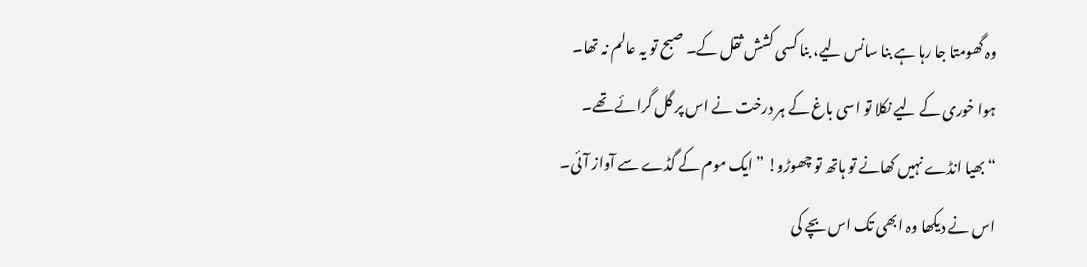وہ گھومتا جا رہا ہے بنا سانس لیے، بنا کسی کشش ثقل کے۔ صبح تو یہ عالم نہ تھا۔ ہوا خوری کے لیے نکلا تو اسی باغ کے ہر درخت نے اس پر گل گرائے تھے۔ “بھیا انڈے نہیں کھانے تو ہاتھ تو چھوڑو! ” ایک موم کے گڈے سے آواز آئی۔ اس نے دیکھا وہ ابھی تک اس بچے کی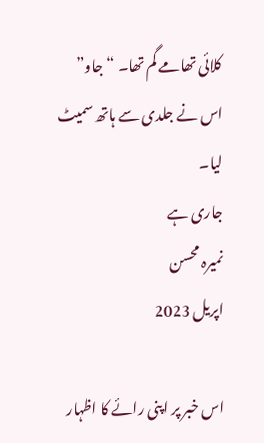کلائی تھامے گم تھا۔ “جاو” اس نے جلدی سے ہاتھ سمیٹ لیا۔
جاری ہے
نمیرہ محسن
اپریل 2023

اس خبر پر اپنی رائے کا اظہار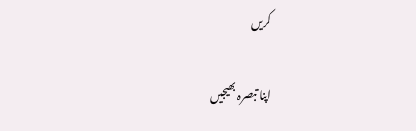کریں

اپنا تبصرہ بھیجیں